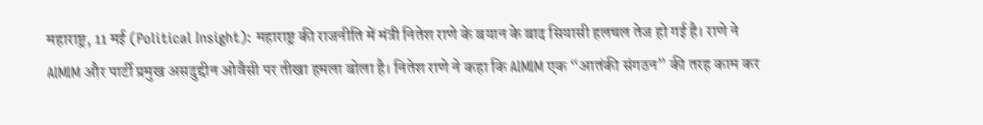महाराष्ट्र, 11 मई (Political Insight): महाराष्ट्र की राजनीति में मंत्री नितेश राणे के बयान के बाद सियासी हलचल तेज हो गई है। राणे ने AIMIM और पार्टी प्रमुख असदुद्दीन ओवैसी पर तीखा हमला बोला है। नितेश राणे ने कहा कि AIMIM एक “आतंकी संगठन” की तरह काम कर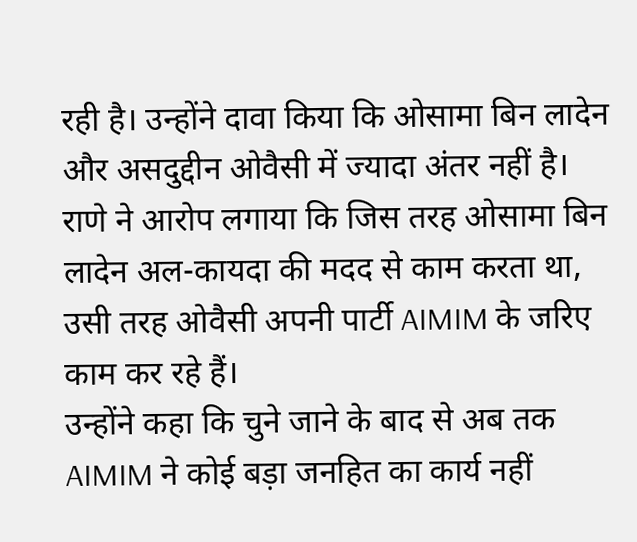रही है। उन्होंने दावा किया कि ओसामा बिन लादेन और असदुद्दीन ओवैसी में ज्यादा अंतर नहीं है। राणे ने आरोप लगाया कि जिस तरह ओसामा बिन लादेन अल-कायदा की मदद से काम करता था, उसी तरह ओवैसी अपनी पार्टी AIMIM के जरिए काम कर रहे हैं।
उन्होंने कहा कि चुने जाने के बाद से अब तक AIMIM ने कोई बड़ा जनहित का कार्य नहीं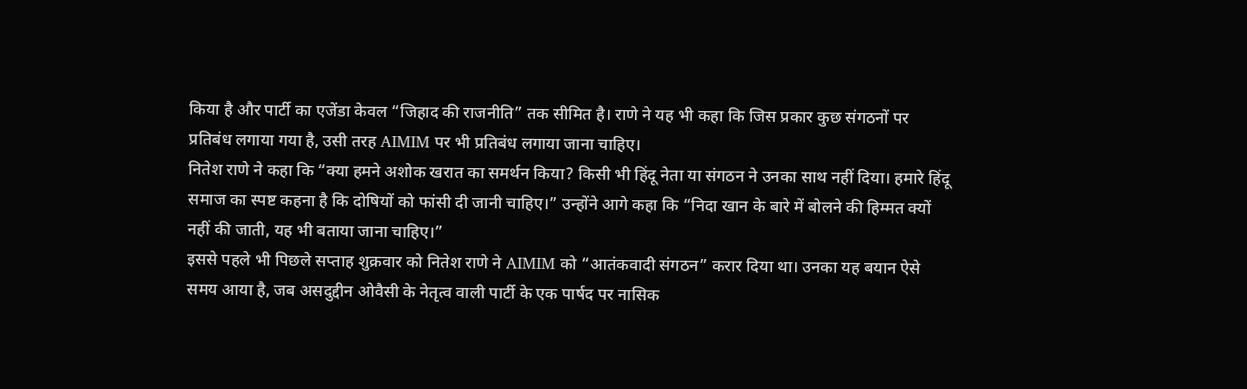किया है और पार्टी का एजेंडा केवल “जिहाद की राजनीति” तक सीमित है। राणे ने यह भी कहा कि जिस प्रकार कुछ संगठनों पर प्रतिबंध लगाया गया है, उसी तरह AIMIM पर भी प्रतिबंध लगाया जाना चाहिए।
नितेश राणे ने कहा कि “क्या हमने अशोक खरात का समर्थन किया? किसी भी हिंदू नेता या संगठन ने उनका साथ नहीं दिया। हमारे हिंदू समाज का स्पष्ट कहना है कि दोषियों को फांसी दी जानी चाहिए।” उन्होंने आगे कहा कि “निदा खान के बारे में बोलने की हिम्मत क्यों नहीं की जाती, यह भी बताया जाना चाहिए।”
इससे पहले भी पिछले सप्ताह शुक्रवार को नितेश राणे ने AIMIM को “आतंकवादी संगठन” करार दिया था। उनका यह बयान ऐसे समय आया है, जब असदुद्दीन ओवैसी के नेतृत्व वाली पार्टी के एक पार्षद पर नासिक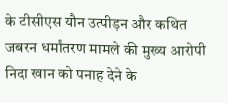के टीसीएस यौन उत्पीड़न और कथित जबरन धर्मांतरण मामले की मुख्य आरोपी निदा खान को पनाह देने के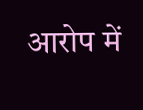आरोप में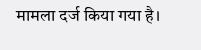मामला दर्ज किया गया है।